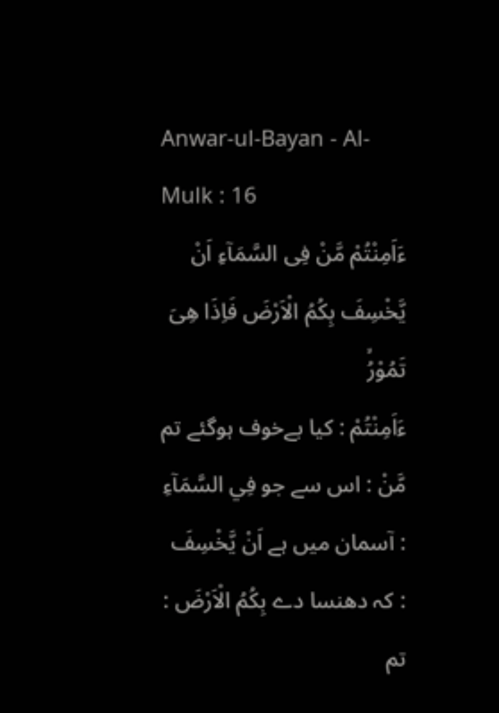Anwar-ul-Bayan - Al-Mulk : 16
ءَاَمِنْتُمْ مَّنْ فِی السَّمَآءِ اَنْ یَّخْسِفَ بِكُمُ الْاَرْضَ فَاِذَا هِیَ تَمُوْرُۙ
ءَاَمِنْتُمْ : کیا بےخوف ہوگئے تم مَّنْ : اس سے جو فِي السَّمَآءِ : آسمان میں ہے اَنْ يَّخْسِفَ : کہ دھنسا دے بِكُمُ الْاَرْضَ : تم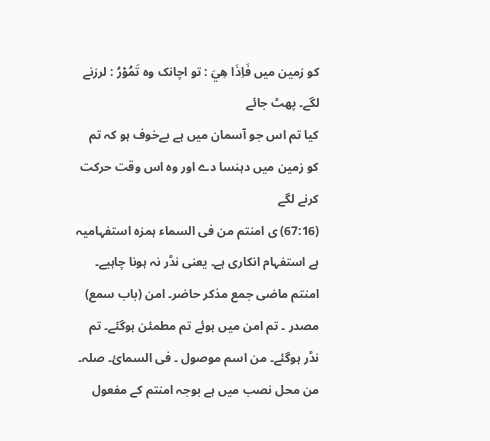کو زمین میں فَاِذَا هِيَ : تو اچانک وہ تَمُوْرُ : لرزنے لگے۔ پھٹ جائے
کیا تم اس جو آسمان میں ہے بےخوف ہو کہ تم کو زمین میں دہنسا دے اور وہ اس وقت حرکت کرنے لگے
(67:16) ی امنتم من فی السماء ہمزہ استفہامیہ ہے استفہام انکاری ہے۔ یعنی نڈر نہ ہونا چاہیے۔ امنتم ماضی جمع مذکر حاضر۔ امن (باب سمع) مصدر ۔ تم امن میں ہوئے تم مطمئن ہوگئے۔ تم نڈر ہوگئے۔ من اسم موصول ۔ فی السمائ۔ صلہ۔ من محل نصب میں ہے بوجہ امنتم کے مفعول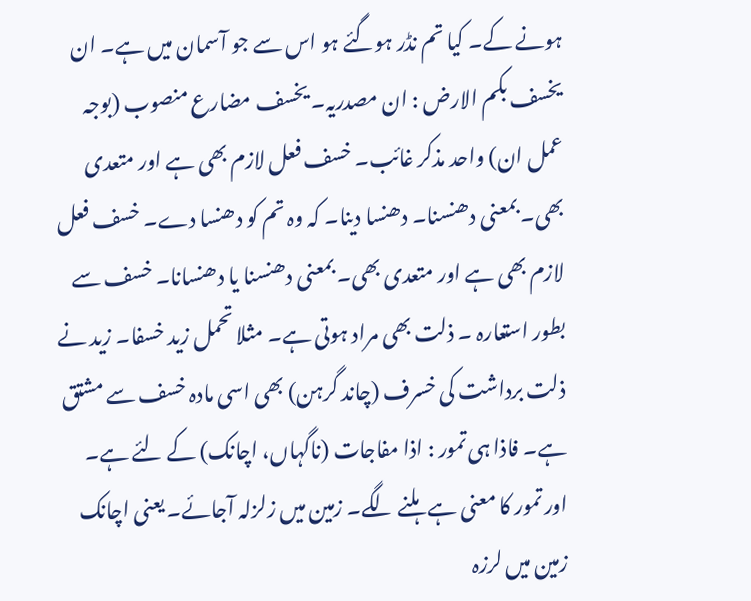ہونے کے۔ کیا تم نڈر ہوگئے ہو اس سے جو آسمان میں ہے۔ ان یخسف بکم الارض : ان مصدریہ۔ یخسف مضارع منصوب (بوجہ عمل ان) واحد مذکر غائب۔ خسف فعل لازم بھی ہے اور متعدی بھی۔ بمعنی دھنسنا۔ دھنسا دینا۔ کہ وہ تم کو دھنسا دے۔ خسف فعل لازم بھی ہے اور متعدی بھی۔ بمعنی دھنسنا یا دھنسانا۔ خسف سے بطور استعارہ ۔ ذلت بھی مراد ہوتی ہے۔ مثلا تحمل زید خسفا۔ زید نے ذلت برداشت کی خسرف (چاند گرہن) بھی اسی مادہ خسف سے مشتق ہے۔ فاذا ہی تمور : اذا مفاجات (ناگہاں، اچانک) کے لئے ہے۔ اور تمور کا معنی ہے ہلنے لگے۔ زمین میں زلزلہ آجائے۔ یعنی اچانک زمین میں لرزہ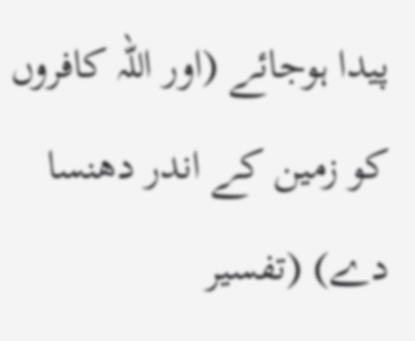پیدا ہوجائے (اور اللہ کافروں کو زمین کے اندر دھنسا دے) (تفسیر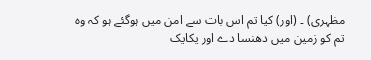مظہری) ۔ (اور) کیا تم اس بات سے امن میں ہوگئے ہو کہ وہ تم کو زمین میں دھنسا دے اور یکایک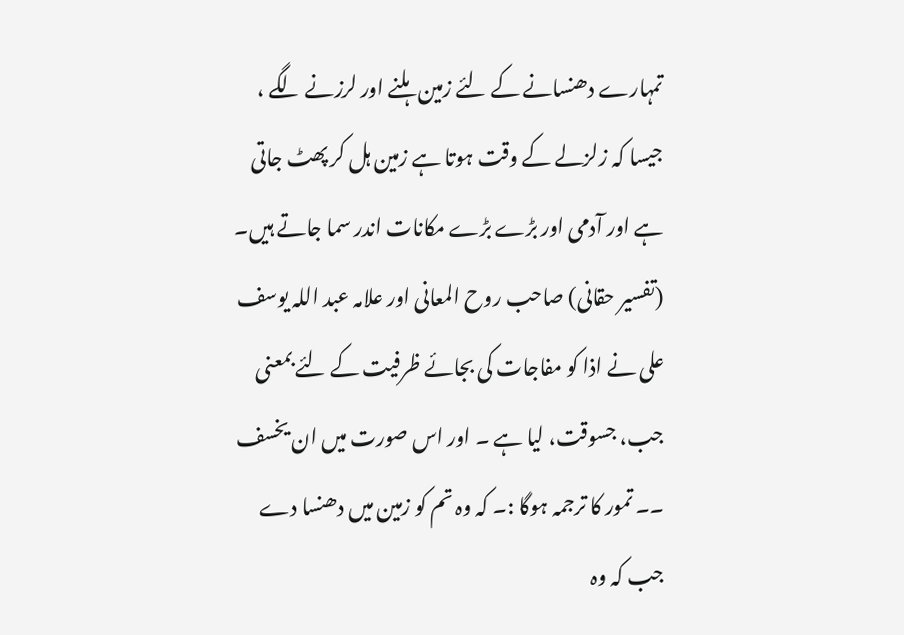تمہارے دھنسانے کے لئے زمین ہلنے اور لرزنے لگے ، جیسا کہ زلزلے کے وقت ہوتا ہے زمین ہل کر پھٹ جاتی ہے اور آدمی اور بڑے بڑے مکانات اندر سما جاتے ہیں۔ (تفسیر حقانی) صاحب روح المعانی اور علامہ عبد اللہ یوسف علی نے اذا کو مفاجات کی بجائے ظرفیت کے لئے بمعنی جب، جسوقت، لیا ہے ۔ اور اس صورت میں ان یخسف ۔۔ تمور کا ترجمہ ہوگا :۔ کہ وہ تم کو زمین میں دھنسا دے جب کہ وہ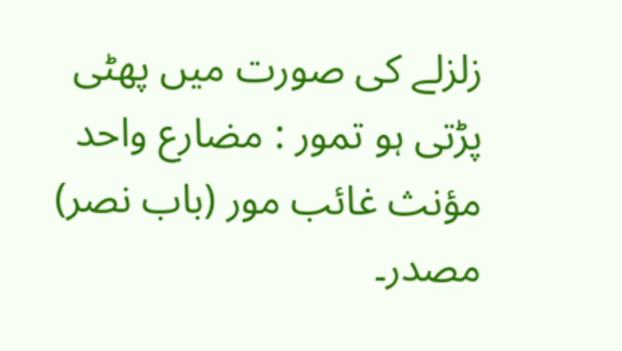زلزلے کی صورت میں پھٹی پڑتی ہو تمور : مضارع واحد مؤنث غائب مور (باب نصر) مصدر۔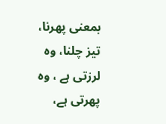بمعنی پھرنا، تیز چلنا، وہ لرزتی ہے ، وہ پھرتی ہے،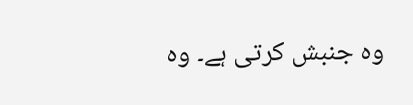وہ جنبش کرتی ہے۔ وہ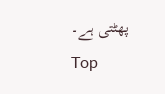پھٹتی ہے۔
Top